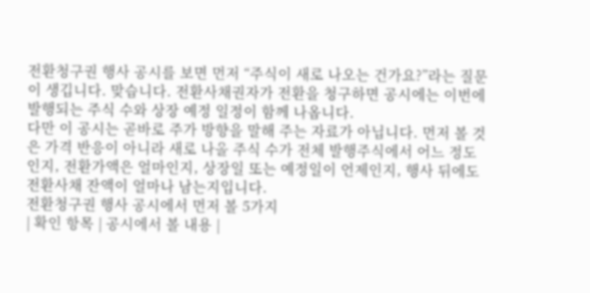전환청구권 행사 공시를 보면 먼저 “주식이 새로 나오는 건가요?”라는 질문이 생깁니다. 맞습니다. 전환사채권자가 전환을 청구하면 공시에는 이번에 발행되는 주식 수와 상장 예정 일정이 함께 나옵니다.
다만 이 공시는 곧바로 주가 방향을 말해 주는 자료가 아닙니다. 먼저 볼 것은 가격 반응이 아니라 새로 나올 주식 수가 전체 발행주식에서 어느 정도인지, 전환가액은 얼마인지, 상장일 또는 예정일이 언제인지, 행사 뒤에도 전환사채 잔액이 얼마나 남는지입니다.
전환청구권 행사 공시에서 먼저 볼 5가지
| 확인 항목 | 공시에서 볼 내용 |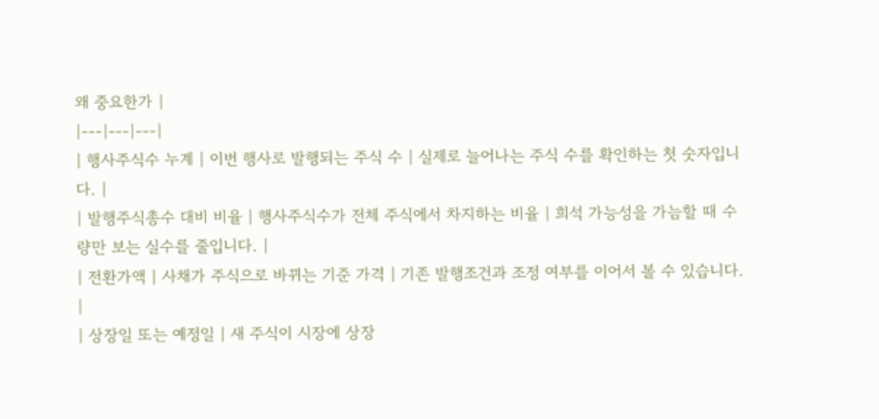왜 중요한가 |
|---|---|---|
| 행사주식수 누계 | 이번 행사로 발행되는 주식 수 | 실제로 늘어나는 주식 수를 확인하는 첫 숫자입니다. |
| 발행주식총수 대비 비율 | 행사주식수가 전체 주식에서 차지하는 비율 | 희석 가능성을 가늠할 때 수량만 보는 실수를 줄입니다. |
| 전환가액 | 사채가 주식으로 바뀌는 기준 가격 | 기존 발행조건과 조정 여부를 이어서 볼 수 있습니다. |
| 상장일 또는 예정일 | 새 주식이 시장에 상장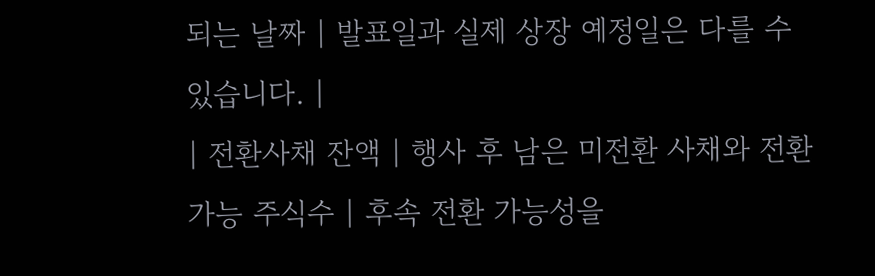되는 날짜 | 발표일과 실제 상장 예정일은 다를 수 있습니다. |
| 전환사채 잔액 | 행사 후 남은 미전환 사채와 전환가능 주식수 | 후속 전환 가능성을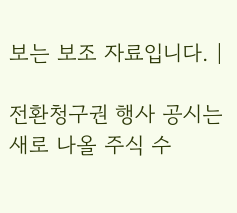보는 보조 자료입니다. |

전환청구권 행사 공시는 새로 나올 주식 수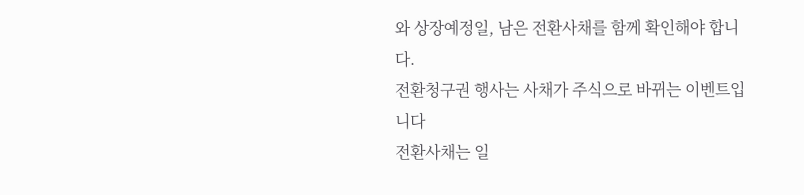와 상장예정일, 남은 전환사채를 함께 확인해야 합니다.
전환청구권 행사는 사채가 주식으로 바뀌는 이벤트입니다
전환사채는 일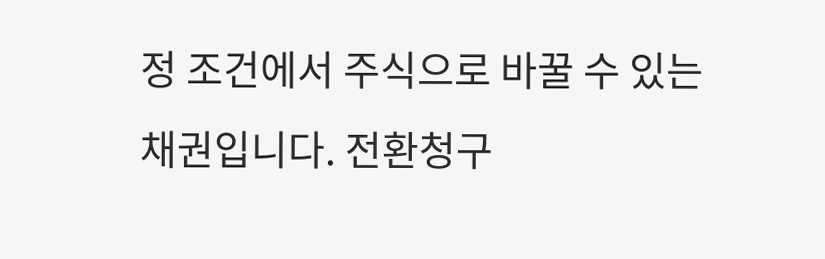정 조건에서 주식으로 바꿀 수 있는 채권입니다. 전환청구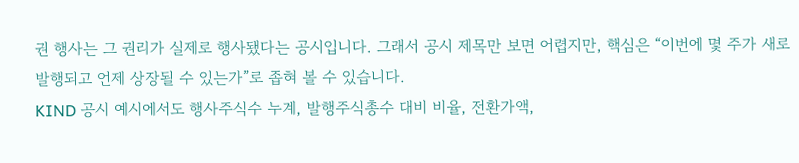권 행사는 그 권리가 실제로 행사됐다는 공시입니다. 그래서 공시 제목만 보면 어렵지만, 핵심은 “이번에 몇 주가 새로 발행되고 언제 상장될 수 있는가”로 좁혀 볼 수 있습니다.
KIND 공시 예시에서도 행사주식수 누계, 발행주식총수 대비 비율, 전환가액,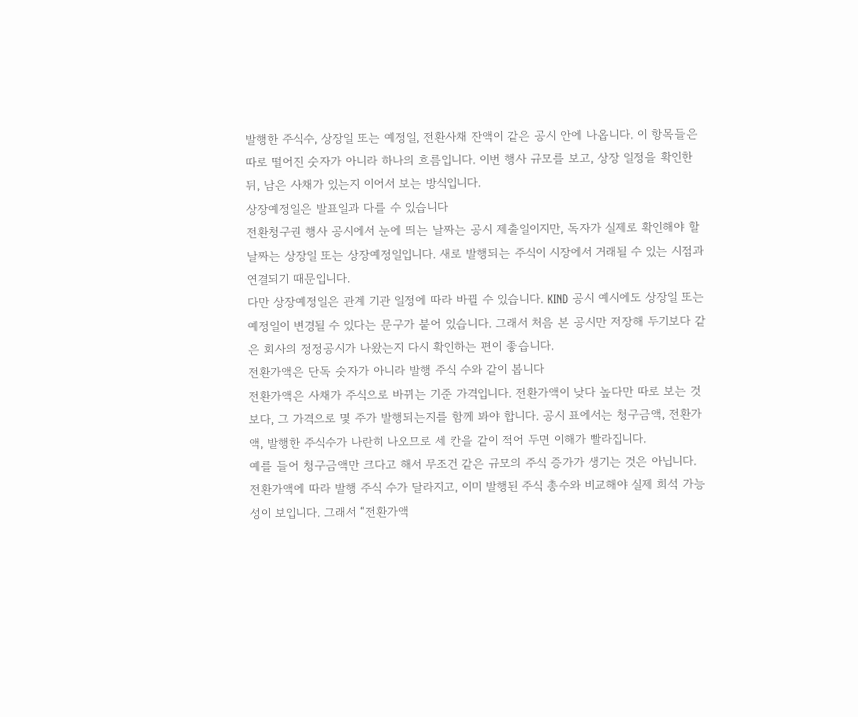발행한 주식수, 상장일 또는 예정일, 전환사채 잔액이 같은 공시 안에 나옵니다. 이 항목들은 따로 떨어진 숫자가 아니라 하나의 흐름입니다. 이번 행사 규모를 보고, 상장 일정을 확인한 뒤, 남은 사채가 있는지 이어서 보는 방식입니다.
상장예정일은 발표일과 다를 수 있습니다
전환청구권 행사 공시에서 눈에 띄는 날짜는 공시 제출일이지만, 독자가 실제로 확인해야 할 날짜는 상장일 또는 상장예정일입니다. 새로 발행되는 주식이 시장에서 거래될 수 있는 시점과 연결되기 때문입니다.
다만 상장예정일은 관계 기관 일정에 따라 바뀔 수 있습니다. KIND 공시 예시에도 상장일 또는 예정일이 변경될 수 있다는 문구가 붙어 있습니다. 그래서 처음 본 공시만 저장해 두기보다 같은 회사의 정정공시가 나왔는지 다시 확인하는 편이 좋습니다.
전환가액은 단독 숫자가 아니라 발행 주식 수와 같이 봅니다
전환가액은 사채가 주식으로 바뀌는 기준 가격입니다. 전환가액이 낮다 높다만 따로 보는 것보다, 그 가격으로 몇 주가 발행되는지를 함께 봐야 합니다. 공시 표에서는 청구금액, 전환가액, 발행한 주식수가 나란히 나오므로 세 칸을 같이 적어 두면 이해가 빨라집니다.
예를 들어 청구금액만 크다고 해서 무조건 같은 규모의 주식 증가가 생기는 것은 아닙니다. 전환가액에 따라 발행 주식 수가 달라지고, 이미 발행된 주식 총수와 비교해야 실제 희석 가능성이 보입니다. 그래서 “전환가액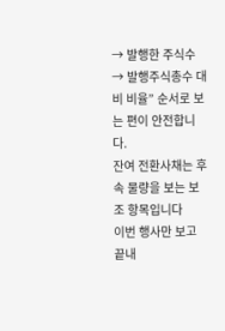→ 발행한 주식수 → 발행주식총수 대비 비율” 순서로 보는 편이 안전합니다.
잔여 전환사채는 후속 물량을 보는 보조 항목입니다
이번 행사만 보고 끝내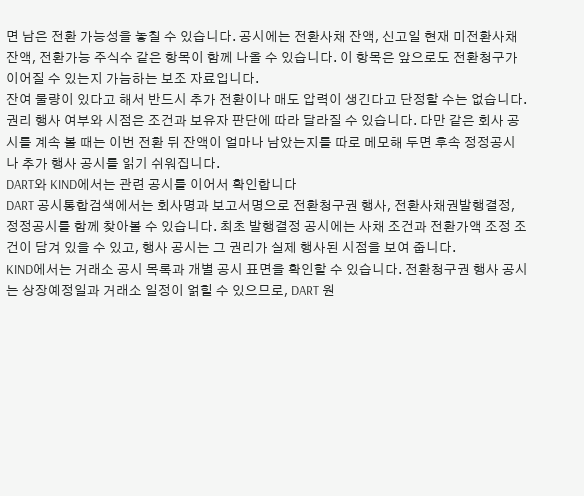면 남은 전환 가능성을 놓칠 수 있습니다. 공시에는 전환사채 잔액, 신고일 현재 미전환사채 잔액, 전환가능 주식수 같은 항목이 함께 나올 수 있습니다. 이 항목은 앞으로도 전환청구가 이어질 수 있는지 가늠하는 보조 자료입니다.
잔여 물량이 있다고 해서 반드시 추가 전환이나 매도 압력이 생긴다고 단정할 수는 없습니다. 권리 행사 여부와 시점은 조건과 보유자 판단에 따라 달라질 수 있습니다. 다만 같은 회사 공시를 계속 볼 때는 이번 전환 뒤 잔액이 얼마나 남았는지를 따로 메모해 두면 후속 정정공시나 추가 행사 공시를 읽기 쉬워집니다.
DART와 KIND에서는 관련 공시를 이어서 확인합니다
DART 공시통합검색에서는 회사명과 보고서명으로 전환청구권 행사, 전환사채권발행결정, 정정공시를 함께 찾아볼 수 있습니다. 최초 발행결정 공시에는 사채 조건과 전환가액 조정 조건이 담겨 있을 수 있고, 행사 공시는 그 권리가 실제 행사된 시점을 보여 줍니다.
KIND에서는 거래소 공시 목록과 개별 공시 표면을 확인할 수 있습니다. 전환청구권 행사 공시는 상장예정일과 거래소 일정이 얽힐 수 있으므로, DART 원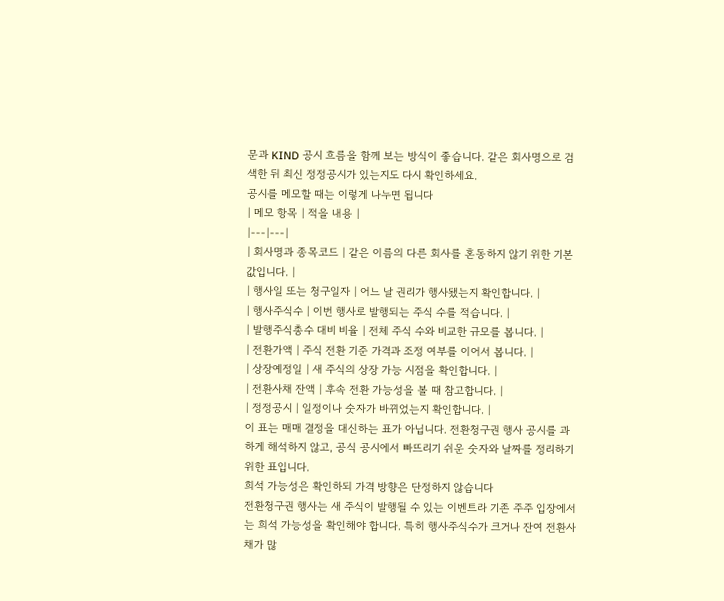문과 KIND 공시 흐름을 함께 보는 방식이 좋습니다. 같은 회사명으로 검색한 뒤 최신 정정공시가 있는지도 다시 확인하세요.
공시를 메모할 때는 이렇게 나누면 됩니다
| 메모 항목 | 적을 내용 |
|---|---|
| 회사명과 종목코드 | 같은 이름의 다른 회사를 혼동하지 않기 위한 기본값입니다. |
| 행사일 또는 청구일자 | 어느 날 권리가 행사됐는지 확인합니다. |
| 행사주식수 | 이번 행사로 발행되는 주식 수를 적습니다. |
| 발행주식총수 대비 비율 | 전체 주식 수와 비교한 규모를 봅니다. |
| 전환가액 | 주식 전환 기준 가격과 조정 여부를 이어서 봅니다. |
| 상장예정일 | 새 주식의 상장 가능 시점을 확인합니다. |
| 전환사채 잔액 | 후속 전환 가능성을 볼 때 참고합니다. |
| 정정공시 | 일정이나 숫자가 바뀌었는지 확인합니다. |
이 표는 매매 결정을 대신하는 표가 아닙니다. 전환청구권 행사 공시를 과하게 해석하지 않고, 공식 공시에서 빠뜨리기 쉬운 숫자와 날짜를 정리하기 위한 표입니다.
희석 가능성은 확인하되 가격 방향은 단정하지 않습니다
전환청구권 행사는 새 주식이 발행될 수 있는 이벤트라 기존 주주 입장에서는 희석 가능성을 확인해야 합니다. 특히 행사주식수가 크거나 잔여 전환사채가 많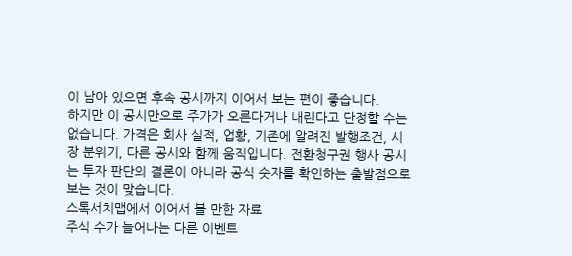이 남아 있으면 후속 공시까지 이어서 보는 편이 좋습니다.
하지만 이 공시만으로 주가가 오른다거나 내린다고 단정할 수는 없습니다. 가격은 회사 실적, 업황, 기존에 알려진 발행조건, 시장 분위기, 다른 공시와 함께 움직입니다. 전환청구권 행사 공시는 투자 판단의 결론이 아니라 공식 숫자를 확인하는 출발점으로 보는 것이 맞습니다.
스톡서치맵에서 이어서 볼 만한 자료
주식 수가 늘어나는 다른 이벤트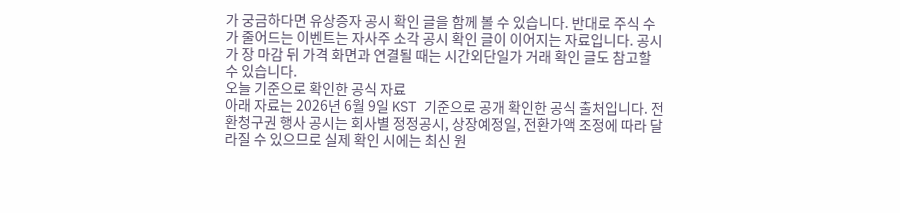가 궁금하다면 유상증자 공시 확인 글을 함께 볼 수 있습니다. 반대로 주식 수가 줄어드는 이벤트는 자사주 소각 공시 확인 글이 이어지는 자료입니다. 공시가 장 마감 뒤 가격 화면과 연결될 때는 시간외단일가 거래 확인 글도 참고할 수 있습니다.
오늘 기준으로 확인한 공식 자료
아래 자료는 2026년 6월 9일 KST 기준으로 공개 확인한 공식 출처입니다. 전환청구권 행사 공시는 회사별 정정공시, 상장예정일, 전환가액 조정에 따라 달라질 수 있으므로 실제 확인 시에는 최신 원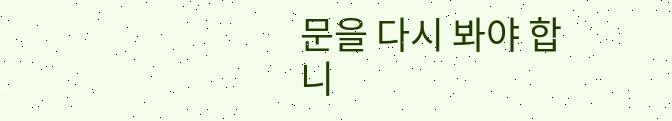문을 다시 봐야 합니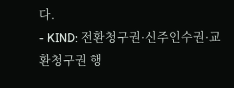다.
- KIND: 전환청구권·신주인수권·교환청구권 행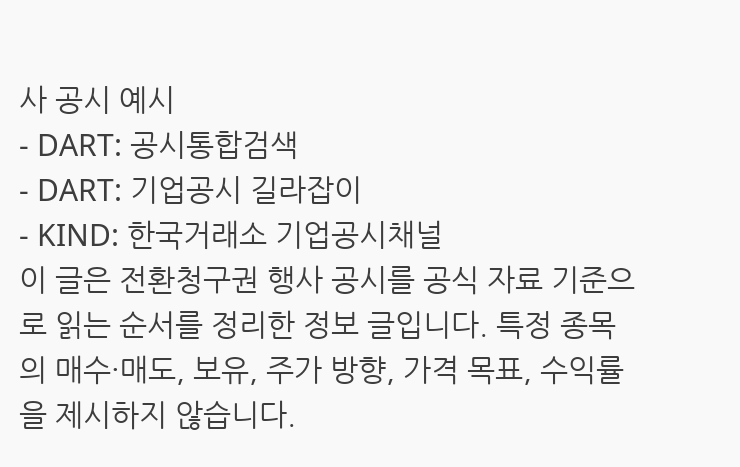사 공시 예시
- DART: 공시통합검색
- DART: 기업공시 길라잡이
- KIND: 한국거래소 기업공시채널
이 글은 전환청구권 행사 공시를 공식 자료 기준으로 읽는 순서를 정리한 정보 글입니다. 특정 종목의 매수·매도, 보유, 주가 방향, 가격 목표, 수익률을 제시하지 않습니다.